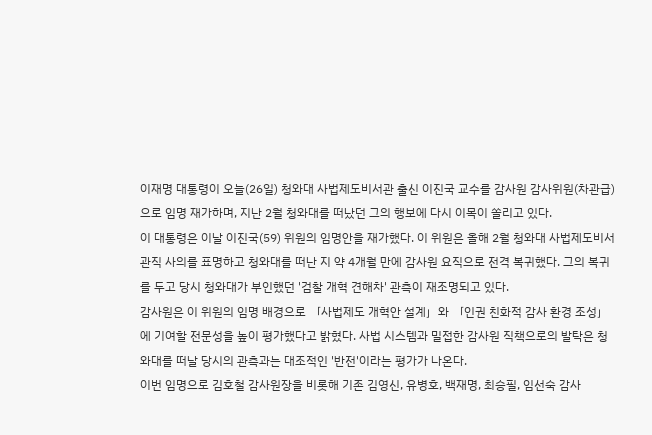이재명 대통령이 오늘(26일) 청와대 사법제도비서관 출신 이진국 교수를 감사원 감사위원(차관급)으로 임명 재가하며, 지난 2월 청와대를 떠났던 그의 행보에 다시 이목이 쏠리고 있다.
이 대통령은 이날 이진국(59) 위원의 임명안을 재가했다. 이 위원은 올해 2월 청와대 사법제도비서관직 사의를 표명하고 청와대를 떠난 지 약 4개월 만에 감사원 요직으로 전격 복귀했다. 그의 복귀를 두고 당시 청와대가 부인했던 '검찰 개혁 견해차' 관측이 재조명되고 있다.
감사원은 이 위원의 임명 배경으로 「사법제도 개혁안 설계」와 「인권 친화적 감사 환경 조성」에 기여할 전문성을 높이 평가했다고 밝혔다. 사법 시스템과 밀접한 감사원 직책으로의 발탁은 청와대를 떠날 당시의 관측과는 대조적인 '반전'이라는 평가가 나온다.
이번 임명으로 김호철 감사원장을 비롯해 기존 김영신, 유병호, 백재명, 최승필, 임선숙 감사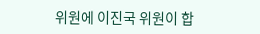위원에 이진국 위원이 합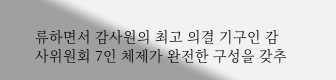류하면서 감사원의 최고 의결 기구인 감사위원회 7인 체제가 완전한 구성을 갖추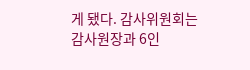게 됐다. 감사위원회는 감사원장과 6인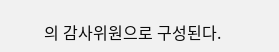의 감사위원으로 구성된다.